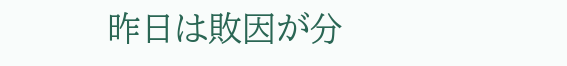昨日は敗因が分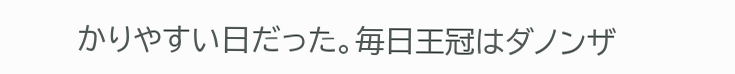かりやすい日だった。毎日王冠はダノンザ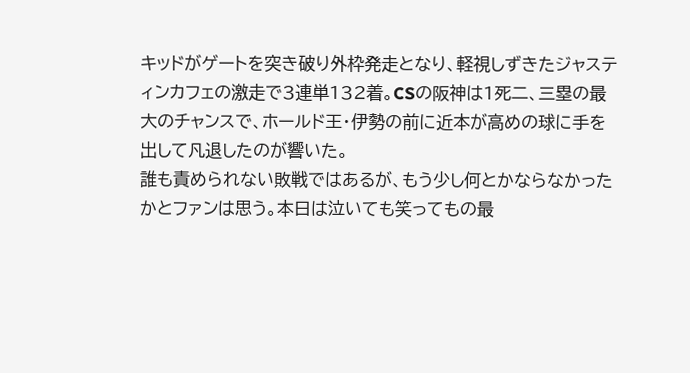キッドがゲートを突き破り外枠発走となり、軽視しずきたジャスティンカフェの激走で3連単132着。CSの阪神は1死二、三塁の最大のチャンスで、ホールド王・伊勢の前に近本が高めの球に手を出して凡退したのが響いた。
誰も責められない敗戦ではあるが、もう少し何とかならなかったかとファンは思う。本日は泣いても笑ってもの最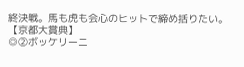終決戦。馬も虎も会心のヒットで締め括りたい。
【京都大賞典】
◎②ボッケリーニ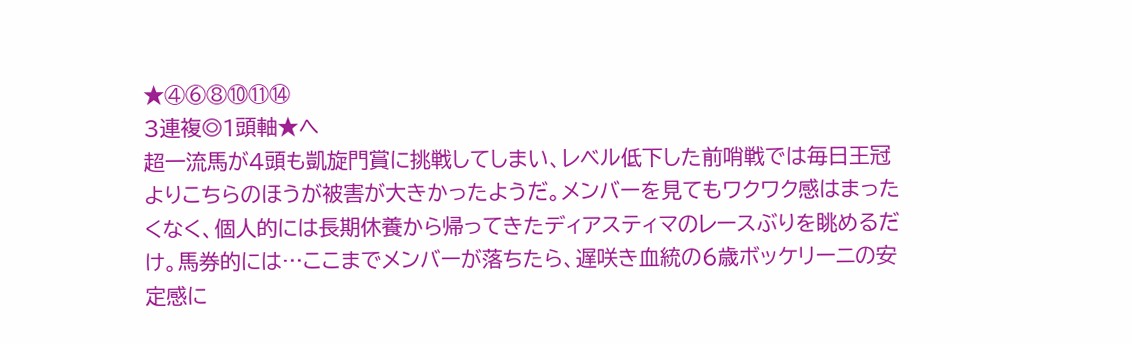★④⑥⑧⑩⑪⑭
3連複◎1頭軸★へ
超一流馬が4頭も凱旋門賞に挑戦してしまい、レベル低下した前哨戦では毎日王冠よりこちらのほうが被害が大きかったようだ。メンバーを見てもワクワク感はまったくなく、個人的には長期休養から帰ってきたディアスティマのレースぶりを眺めるだけ。馬券的には…ここまでメンバーが落ちたら、遅咲き血統の6歳ボッケリーニの安定感に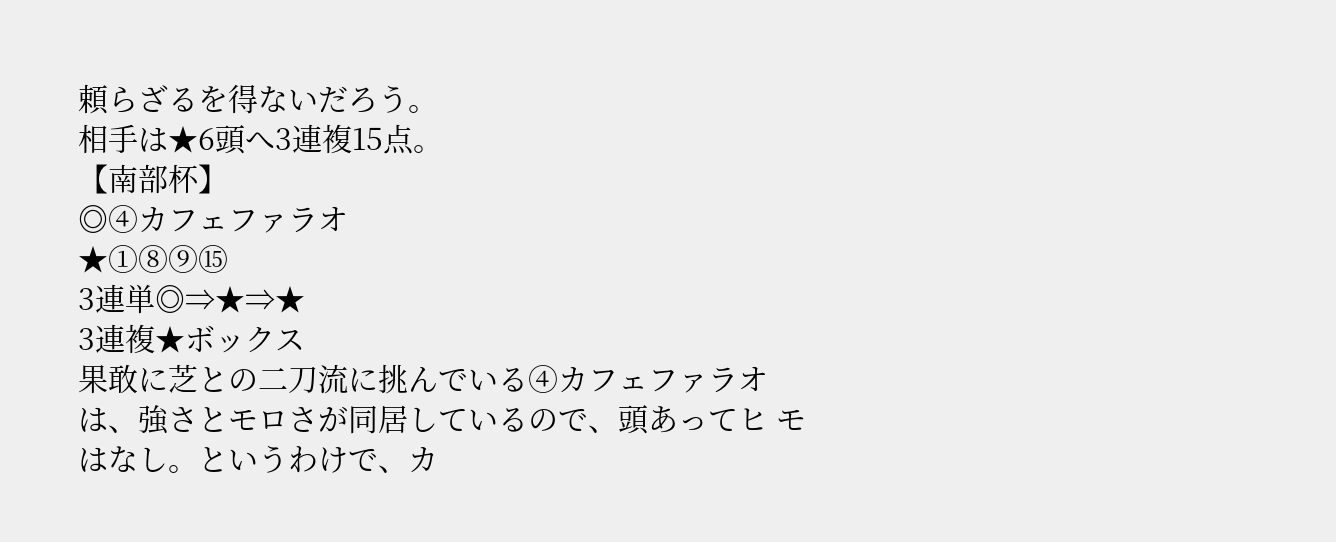頼らざるを得ないだろう。
相手は★6頭へ3連複15点。
【南部杯】
◎④カフェファラオ
★①⑧⑨⑮
3連単◎⇒★⇒★
3連複★ボックス
果敢に芝との二刀流に挑んでいる④カフェファラオは、強さとモロさが同居しているので、頭あってヒ モはなし。というわけで、カ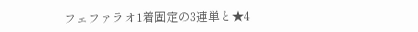フェファラオ1着固定の3連単と★4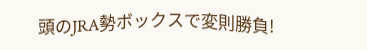頭のJRA勢ボックスで変則勝負!